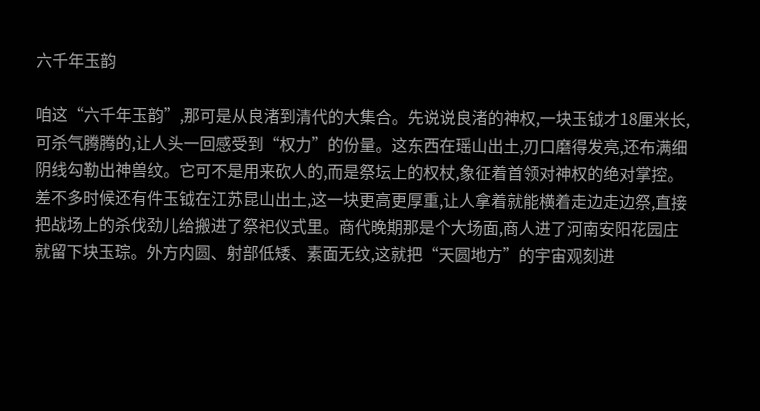六千年玉韵

咱这“六千年玉韵”,那可是从良渚到清代的大集合。先说说良渚的神权,一块玉钺才18厘米长,可杀气腾腾的,让人头一回感受到“权力”的份量。这东西在瑶山出土,刃口磨得发亮,还布满细阴线勾勒出神兽纹。它可不是用来砍人的,而是祭坛上的权杖,象征着首领对神权的绝对掌控。差不多时候还有件玉钺在江苏昆山出土,这一块更高更厚重,让人拿着就能横着走边走边祭,直接把战场上的杀伐劲儿给搬进了祭祀仪式里。商代晚期那是个大场面,商人进了河南安阳花园庄就留下块玉琮。外方内圆、射部低矮、素面无纹,这就把“天圆地方”的宇宙观刻进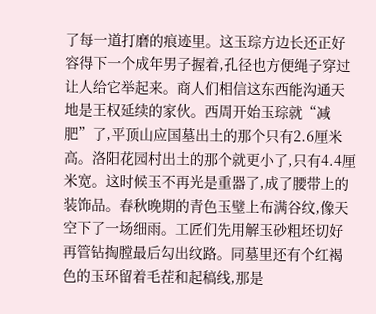了每一道打磨的痕迹里。这玉琮方边长还正好容得下一个成年男子握着,孔径也方便绳子穿过让人给它举起来。商人们相信这东西能沟通天地是王权延续的家伙。西周开始玉琮就“减肥”了,平顶山应国墓出土的那个只有2.6厘米高。洛阳花园村出土的那个就更小了,只有4.4厘米宽。这时候玉不再光是重器了,成了腰带上的装饰品。春秋晚期的青色玉璧上布满谷纹,像天空下了一场细雨。工匠们先用解玉砂粗坯切好再管钻掏膛最后勾出纹路。同墓里还有个红褐色的玉环留着毛茬和起稿线,那是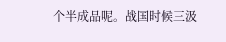个半成品呢。战国时候三汲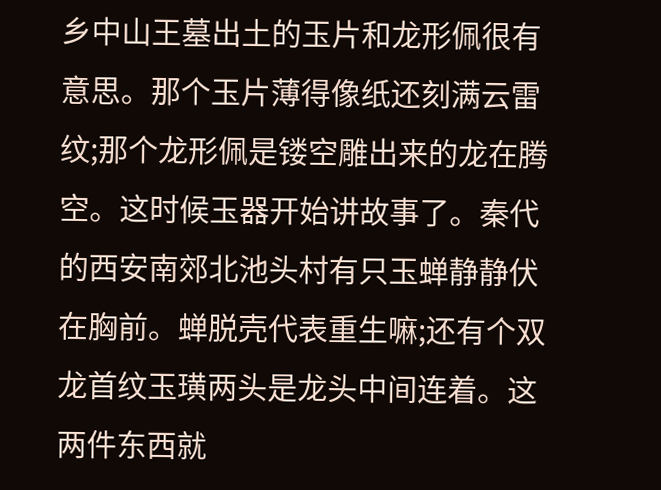乡中山王墓出土的玉片和龙形佩很有意思。那个玉片薄得像纸还刻满云雷纹;那个龙形佩是镂空雕出来的龙在腾空。这时候玉器开始讲故事了。秦代的西安南郊北池头村有只玉蝉静静伏在胸前。蝉脱壳代表重生嘛;还有个双龙首纹玉璜两头是龙头中间连着。这两件东西就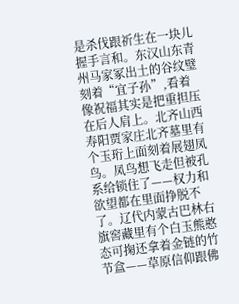是杀伐跟祈生在一块儿握手言和。东汉山东青州马家冢出土的谷纹璧刻着“宜子孙”,看着像祝福其实是把重担压在后人肩上。北齐山西寿阳贾家庄北齐墓里有个玉珩上面刻着展翅凤鸟。凤鸟想飞走但被孔系给锁住了——权力和欲望都在里面挣脱不了。辽代内蒙古巴林右旗窖藏里有个白玉熊憨态可掬还拿着金链的竹节盒——草原信仰跟佛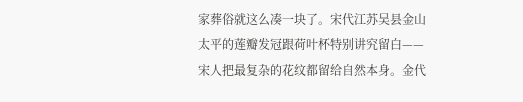家葬俗就这么凑一块了。宋代江苏吴县金山太平的莲瓣发冠跟荷叶杯特别讲究留白——宋人把最复杂的花纹都留给自然本身。金代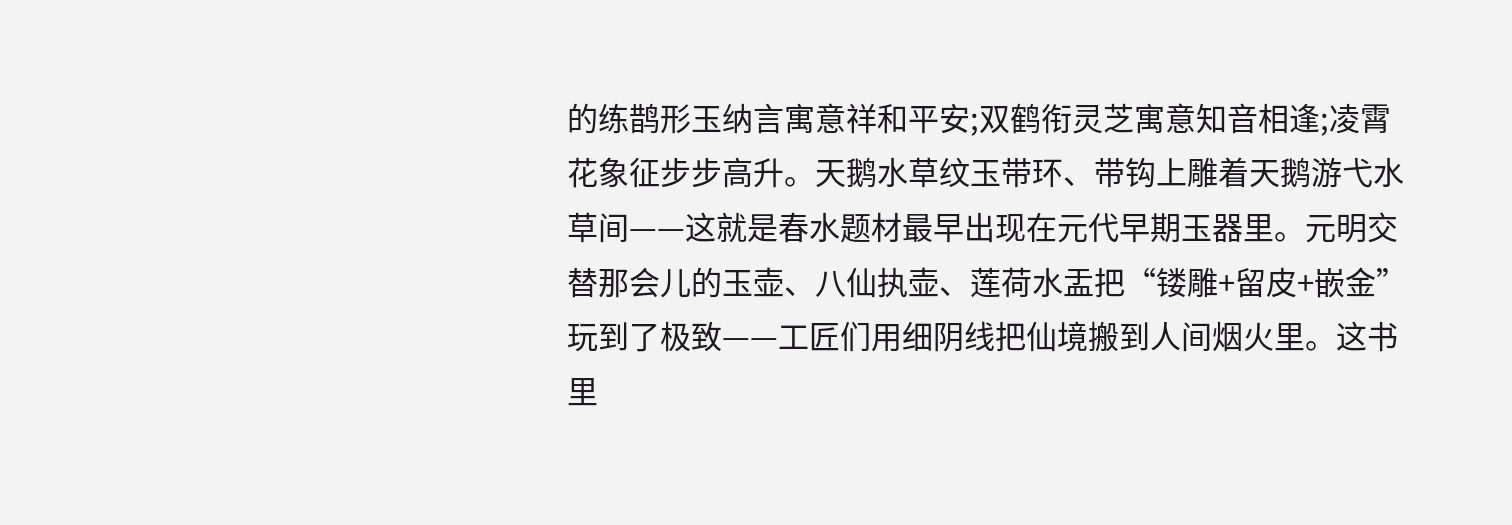的练鹊形玉纳言寓意祥和平安;双鹤衔灵芝寓意知音相逢;凌霄花象征步步高升。天鹅水草纹玉带环、带钩上雕着天鹅游弋水草间——这就是春水题材最早出现在元代早期玉器里。元明交替那会儿的玉壶、八仙执壶、莲荷水盂把“镂雕+留皮+嵌金”玩到了极致——工匠们用细阴线把仙境搬到人间烟火里。这书里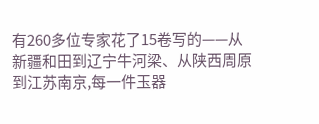有260多位专家花了15卷写的——从新疆和田到辽宁牛河梁、从陕西周原到江苏南京,每一件玉器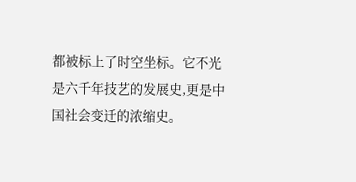都被标上了时空坐标。它不光是六千年技艺的发展史,更是中国社会变迁的浓缩史。